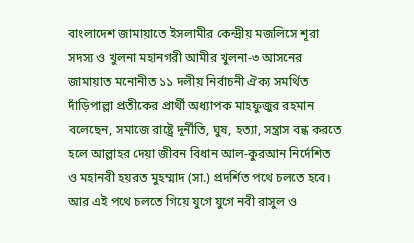বাংলাদেশ জামায়াতে ইসলামীর কেন্দ্রীয় মজলিসে শূরা সদস্য ও খুলনা মহানগরী আমীর খুলনা-৩ আসনের জামায়াত মনোনীত ১১ দলীয় নির্বাচনী ঐক্য সমর্থিত দাঁড়িপাল্লা প্রতীকের প্রার্থী অধ্যাপক মাহফুজুর রহমান বলেছেন, সমাজে রাষ্ট্রে দূর্নীতি, ঘুষ, হত্যা, সন্ত্রাস বন্ধ করতে হলে আল্লাহর দেয়া জীবন বিধান আল-কুরআন নির্দেশিত ও মহানবী হয়রত মুহম্মাদ (সা.) প্রদর্শিত পথে চলতে হবে। আর এই পথে চলতে গিয়ে যুগে যুগে নবী রাসুল ও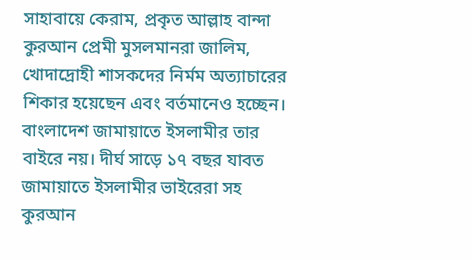সাহাবায়ে কেরাম, প্রকৃত আল্লাহ বান্দা কুরআন প্রেমী মুসলমানরা জালিম, খোদাদ্রোহী শাসকদের নির্মম অত্যাচারের শিকার হয়েছেন এবং বর্তমানেও হচ্ছেন। বাংলাদেশ জামায়াতে ইসলামীর তার বাইরে নয়। দীর্ঘ সাড়ে ১৭ বছর যাবত জামায়াতে ইসলামীর ভাইরেরা সহ কুরআন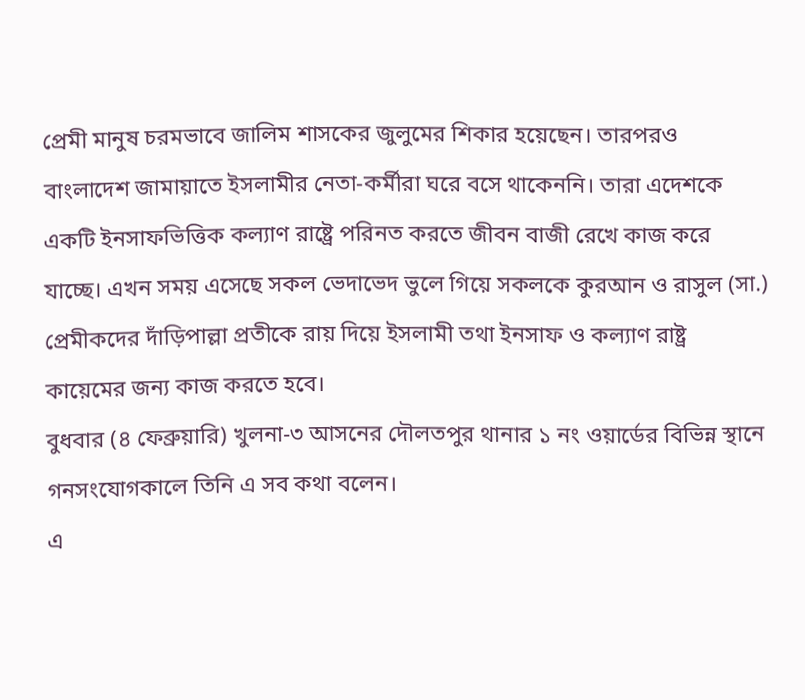প্রেমী মানুষ চরমভাবে জালিম শাসকের জুলুমের শিকার হয়েছেন। তারপরও বাংলাদেশ জামায়াতে ইসলামীর নেতা-কর্মীরা ঘরে বসে থাকেননি। তারা এদেশকে একটি ইনসাফভিত্তিক কল্যাণ রাষ্ট্রে পরিনত করতে জীবন বাজী রেখে কাজ করে যাচ্ছে। এখন সময় এসেছে সকল ভেদাভেদ ভুলে গিয়ে সকলকে কুরআন ও রাসুল (সা.) প্রেমীকদের দাঁড়িপাল্লা প্রতীকে রায় দিয়ে ইসলামী তথা ইনসাফ ও কল্যাণ রাষ্ট্র কায়েমের জন্য কাজ করতে হবে।
বুধবার (৪ ফেব্রুয়ারি) খুলনা-৩ আসনের দৌলতপুর থানার ১ নং ওয়ার্ডের বিভিন্ন স্থানে গনসংযোগকালে তিনি এ সব কথা বলেন।
এ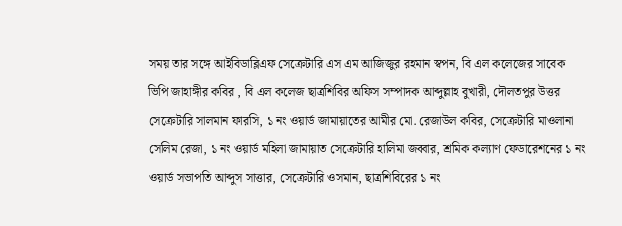সময় তার সঙ্গে আইবিডাব্লিএফ সেক্রেটারি এস এম আজিজুর রহমান স্বপন, বি এল কলেজের সাবেক ভিপি জাহাঙ্গীর কবির , বি এল কলেজ ছাত্রশিবির অফিস সম্পাদক আব্দুল্লাহ বুখারী, দৌলতপুর উত্তর সেক্রেটারি সালমান ফারসি, ১ নং ওয়ার্ড জামায়াতের আমীর মো. রেজাউল কবির, সেক্রেটারি মাওলানা সেলিম রেজা, ১ নং ওয়ার্ড মহিলা জামায়াত সেক্রেটারি হালিমা জব্বার, শ্রমিক কল্যাণ ফেডারেশনের ১ নং ওয়ার্ড সভাপতি আব্দুস সাত্তার, সেক্রেটারি ওসমান, ছাত্রশিবিরের ১ নং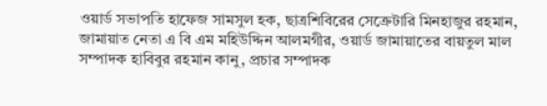ওয়ার্ড সভাপতি হাফেজ সামসুল হক, ছাত্রশিবিরের সেক্রেটারি মিনহাজুর রহমান, জামায়াত নেতা এ বি এম মহিউদ্দিন আলমগীর, ওয়ার্ড জামায়াতের বায়তুল মাল সম্পাদক হাবিবুর রহমান কানু, প্রচার সম্পাদক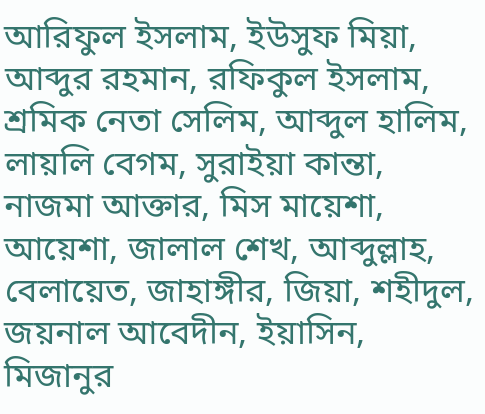আরিফুল ইসলাম, ইউসুফ মিয়া, আব্দুর রহমান, রফিকুল ইসলাম, শ্রমিক নেতা সেলিম, আব্দুল হালিম, লায়লি বেগম, সুরাইয়া কান্তা, নাজমা আক্তার, মিস মায়েশা, আয়েশা, জালাল শেখ, আব্দুল্লাহ, বেলায়েত, জাহাঙ্গীর, জিয়া, শহীদুল, জয়নাল আবেদীন, ইয়াসিন, মিজানুর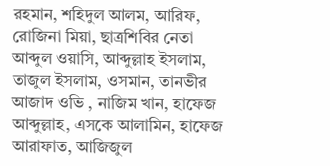রহমান, শহিদুল আলম, আরিফ, রোজিনা মিয়া, ছাত্রশিবির নেতা আব্দুল ওয়াসি, আব্দুল্লাহ ইসলাম, তাজুল ইসলাম, ওসমান, তানভীর আজাদ ওভি , নাজিম খান, হাফেজ আব্দুল্লাহ, এসকে আলামিন, হাফেজ আরাফাত, আজিজুল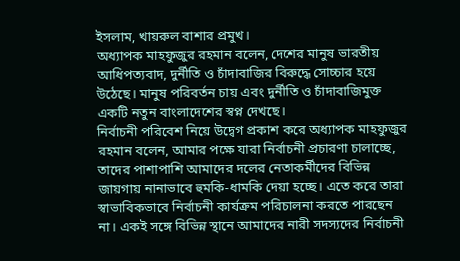ইসলাম, খায়রুল বাশার প্রমুখ।
অধ্যাপক মাহফুজুর রহমান বলেন, দেশের মানুষ ভারতীয় আধিপত্যবাদ, দুর্নীতি ও চাঁদাবাজির বিরুদ্ধে সোচ্চার হয়ে উঠেছে। মানুষ পরিবর্তন চায় এবং দুর্নীতি ও চাঁদাবাজিমুক্ত একটি নতুন বাংলাদেশের স্বপ্ন দেখছে।
নির্বাচনী পরিবেশ নিয়ে উদ্বেগ প্রকাশ করে অধ্যাপক মাহফুজুর রহমান বলেন, আমার পক্ষে যারা নির্বাচনী প্রচারণা চালাচ্ছে, তাদের পাশাপাশি আমাদের দলের নেতাকর্মীদের বিভিন্ন জায়গায় নানাভাবে হুমকি-ধামকি দেয়া হচ্ছে। এতে করে তারা স্বাভাবিকভাবে নির্বাচনী কার্যক্রম পরিচালনা করতে পারছেন না। একই সঙ্গে বিভিন্ন স্থানে আমাদের নারী সদস্যদের নির্বাচনী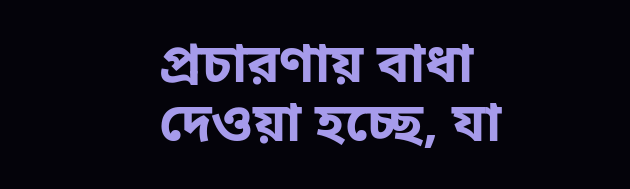প্রচারণায় বাধা দেওয়া হচ্ছে, যা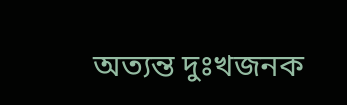অত্যন্ত দুঃখজনক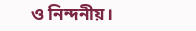ও নিন্দনীয়।